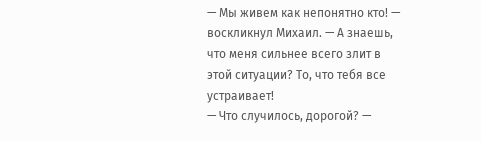— Мы живем как непонятно кто! — воскликнул Михаил. — А знаешь, что меня сильнее всего злит в этой ситуации? То, что тебя все устраивает!
— Что случилось, дорогой? —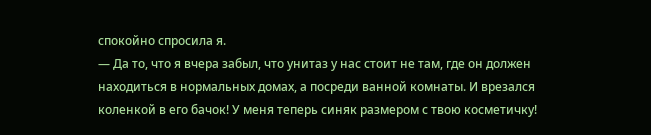спокойно спросила я.
— Да то, что я вчера забыл, что унитаз у нас стоит не там, где он должен находиться в нормальных домах, а посреди ванной комнаты. И врезался коленкой в его бачок! У меня теперь синяк размером с твою косметичку!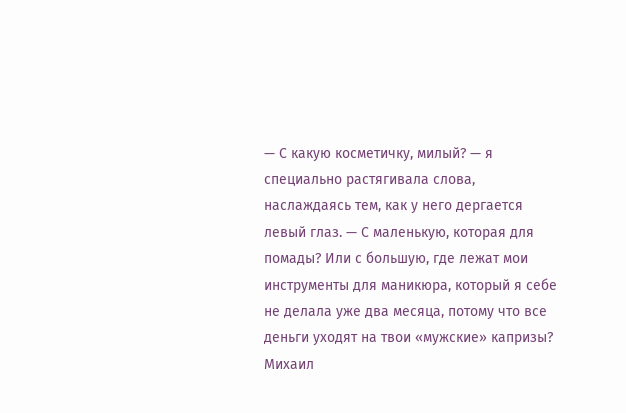— С какую косметичку, милый? — я специально растягивала слова, наслаждаясь тем, как у него дергается левый глаз. — С маленькую, которая для помады? Или с большую, где лежат мои инструменты для маникюра, который я себе не делала уже два месяца, потому что все деньги уходят на твои «мужские» капризы?
Михаил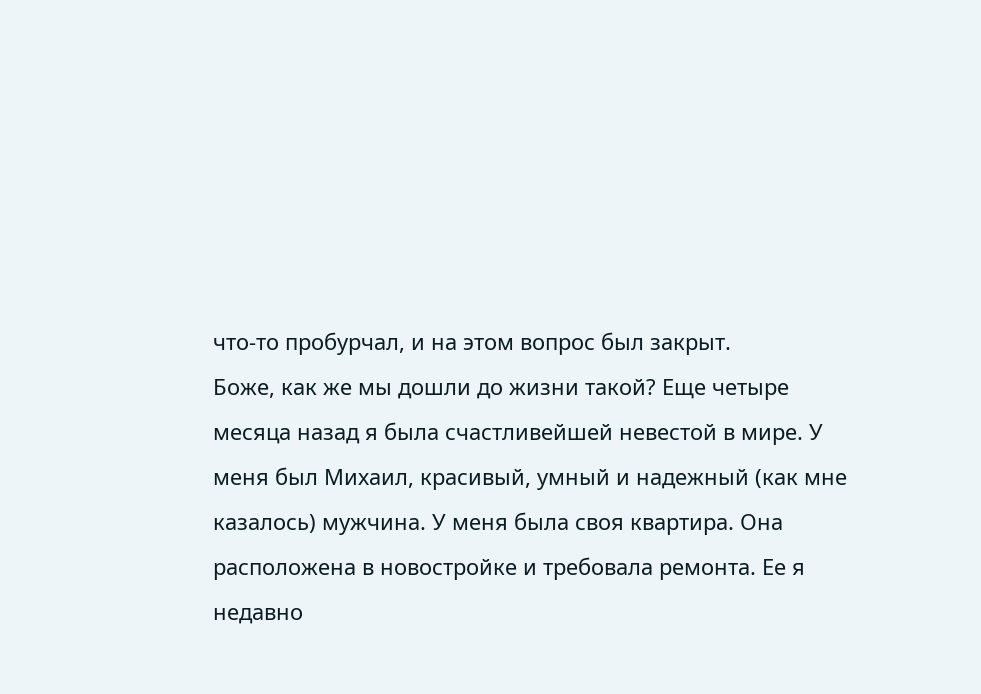что-то пробурчал, и на этом вопрос был закрыт.
Боже, как же мы дошли до жизни такой? Еще четыре месяца назад я была счастливейшей невестой в мире. У меня был Михаил, красивый, умный и надежный (как мне казалось) мужчина. У меня была своя квартира. Она расположена в новостройке и требовала ремонта. Ее я недавно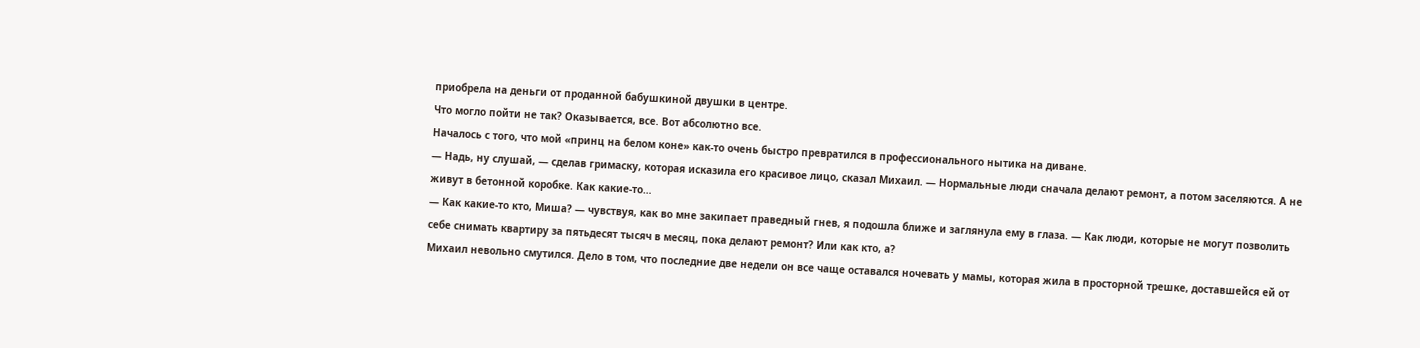приобрела на деньги от проданной бабушкиной двушки в центре.
Что могло пойти не так? Оказывается, все. Вот абсолютно все.
Началось с того, что мой «принц на белом коне» как-то очень быстро превратился в профессионального нытика на диване.
— Надь, ну слушай, — сделав гримаску, которая исказила его красивое лицо, сказал Михаил. — Нормальные люди сначала делают ремонт, а потом заселяются. А не живут в бетонной коробке. Как какие-то…
— Как какие-то кто, Миша? — чувствуя, как во мне закипает праведный гнев, я подошла ближе и заглянула ему в глаза. — Как люди, которые не могут позволить себе снимать квартиру за пятьдесят тысяч в месяц, пока делают ремонт? Или как кто, а?
Михаил невольно смутился. Дело в том, что последние две недели он все чаще оставался ночевать у мамы, которая жила в просторной трешке, доставшейся ей от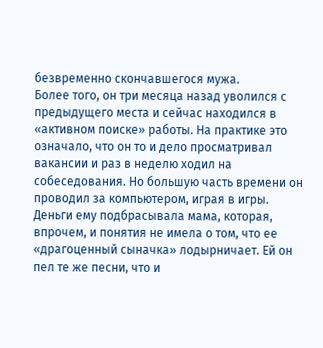безвременно скончавшегося мужа.
Более того, он три месяца назад уволился с предыдущего места и сейчас находился в «активном поиске» работы. На практике это означало, что он то и дело просматривал вакансии и раз в неделю ходил на собеседования. Но большую часть времени он проводил за компьютером, играя в игры.
Деньги ему подбрасывала мама, которая, впрочем, и понятия не имела о том, что ее «драгоценный сыначка» лодырничает. Ей он пел те же песни, что и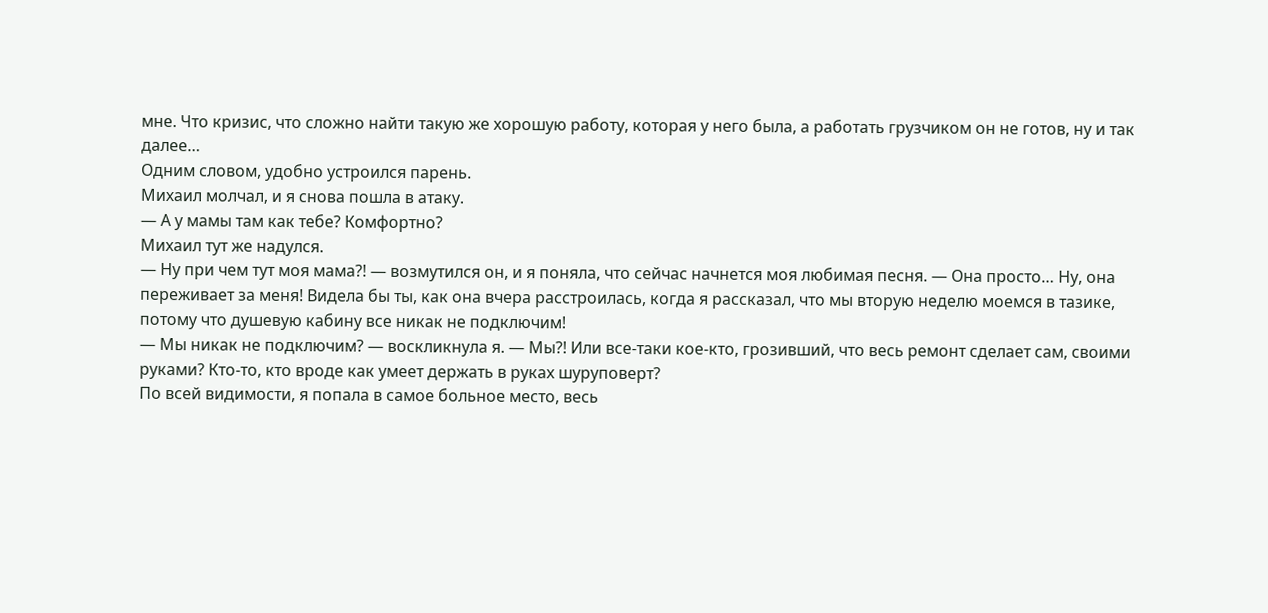мне. Что кризис, что сложно найти такую же хорошую работу, которая у него была, а работать грузчиком он не готов, ну и так далее…
Одним словом, удобно устроился парень.
Михаил молчал, и я снова пошла в атаку.
— А у мамы там как тебе? Комфортно?
Михаил тут же надулся.
— Ну при чем тут моя мама?! — возмутился он, и я поняла, что сейчас начнется моя любимая песня. — Она просто… Ну, она переживает за меня! Видела бы ты, как она вчера расстроилась, когда я рассказал, что мы вторую неделю моемся в тазике, потому что душевую кабину все никак не подключим!
— Мы никак не подключим? — воскликнула я. — Мы?! Или все-таки кое-кто, грозивший, что весь ремонт сделает сам, своими руками? Кто-то, кто вроде как умеет держать в руках шуруповерт?
По всей видимости, я попала в самое больное место, весь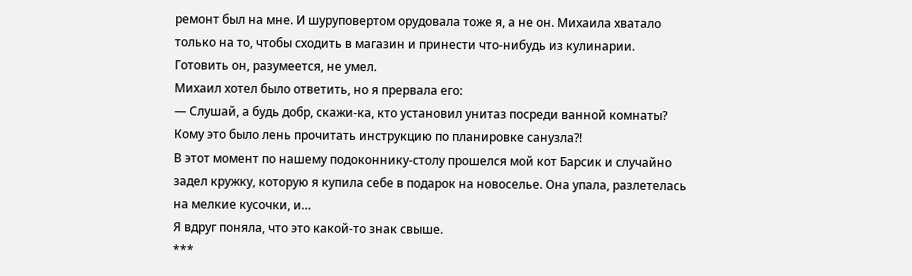ремонт был на мне. И шуруповертом орудовала тоже я, а не он. Михаила хватало только на то, чтобы сходить в магазин и принести что-нибудь из кулинарии. Готовить он, разумеется, не умел.
Михаил хотел было ответить, но я прервала его:
— Слушай, а будь добр, скажи-ка, кто установил унитаз посреди ванной комнаты? Кому это было лень прочитать инструкцию по планировке санузла?!
В этот момент по нашему подоконнику-столу прошелся мой кот Барсик и случайно задел кружку, которую я купила себе в подарок на новоселье. Она упала, разлетелась на мелкие кусочки, и…
Я вдруг поняла, что это какой-то знак свыше.
***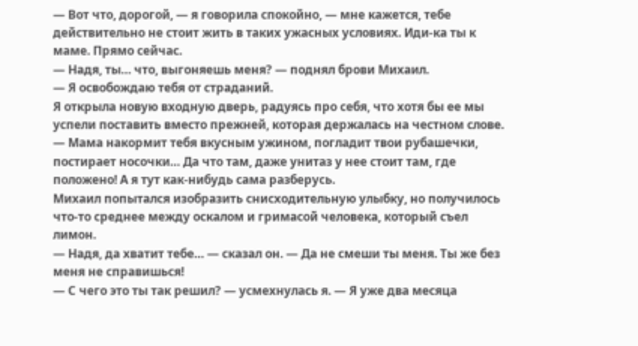— Вот что, дорогой, — я говорила спокойно, — мне кажется, тебе действительно не стоит жить в таких ужасных условиях. Иди-ка ты к маме. Прямо сейчас.
— Надя, ты… что, выгоняешь меня? — поднял брови Михаил.
— Я освобождаю тебя от страданий.
Я открыла новую входную дверь, радуясь про себя, что хотя бы ее мы успели поставить вместо прежней, которая держалась на честном слове.
— Мама накормит тебя вкусным ужином, погладит твои рубашечки, постирает носочки… Да что там, даже унитаз у нее стоит там, где положено! А я тут как-нибудь сама разберусь.
Михаил попытался изобразить снисходительную улыбку, но получилось что-то среднее между оскалом и гримасой человека, который съел лимон.
— Надя, да хватит тебе… — сказал он. — Да не смеши ты меня. Ты же без меня не справишься!
— С чего это ты так решил? — усмехнулась я. — Я уже два месяца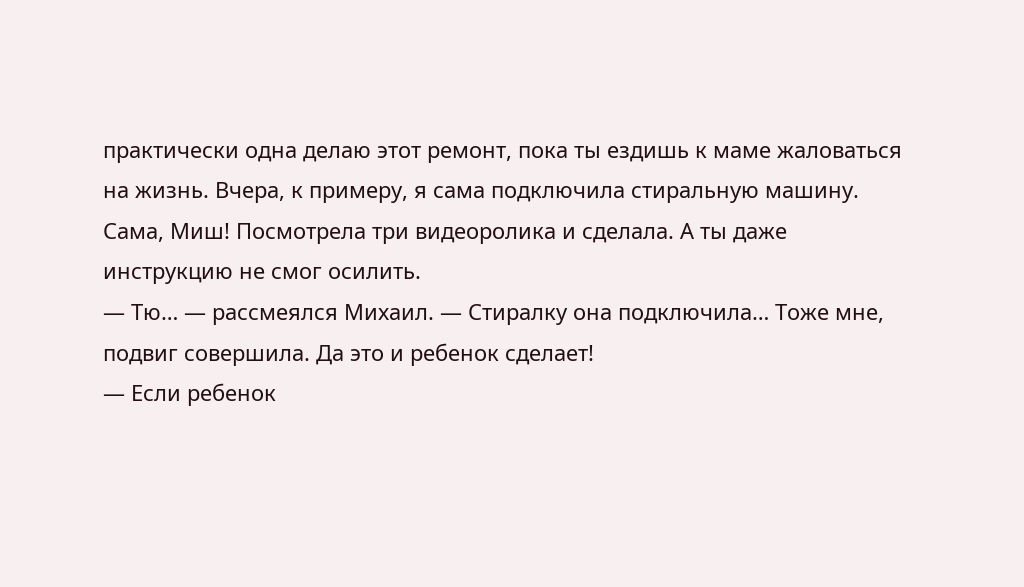практически одна делаю этот ремонт, пока ты ездишь к маме жаловаться на жизнь. Вчера, к примеру, я сама подключила стиральную машину. Сама, Миш! Посмотрела три видеоролика и сделала. А ты даже инструкцию не смог осилить.
— Тю… — рассмеялся Михаил. — Стиралку она подключила… Тоже мне, подвиг совершила. Да это и ребенок сделает!
— Если ребенок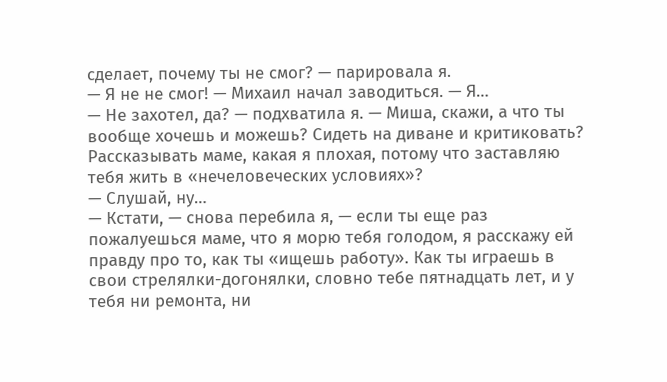сделает, почему ты не смог? — парировала я.
— Я не не смог! — Михаил начал заводиться. — Я…
— Не захотел, да? — подхватила я. — Миша, скажи, а что ты вообще хочешь и можешь? Сидеть на диване и критиковать? Рассказывать маме, какая я плохая, потому что заставляю тебя жить в «нечеловеческих условиях»?
— Слушай, ну…
— Кстати, — снова перебила я, — если ты еще раз пожалуешься маме, что я морю тебя голодом, я расскажу ей правду про то, как ты «ищешь работу». Как ты играешь в свои стрелялки-догонялки, словно тебе пятнадцать лет, и у тебя ни ремонта, ни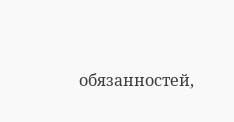обязанностей,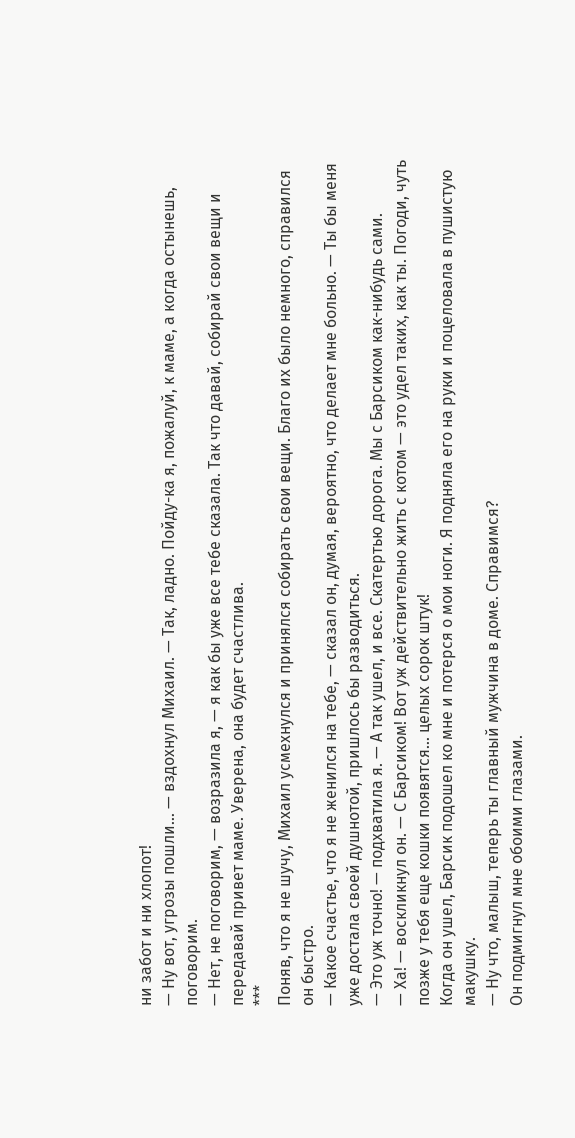ни забот и ни хлопот!
— Ну вот, угрозы пошли… — вздохнул Михаил. — Так, ладно. Пойду-ка я, пожалуй, к маме, а когда остынешь, поговорим.
— Нет, не поговорим, — возразила я, — я как бы уже все тебе сказала. Так что давай, собирай свои вещи и передавай привет маме. Уверена, она будет счастлива.
***
Поняв, что я не шучу, Михаил усмехнулся и принялся собирать свои вещи. Благо их было немного, справился он быстро.
— Какое счастье, что я не женился на тебе, — сказал он, думая, вероятно, что делает мне больно. — Ты бы меня уже достала своей душнотой, пришлось бы разводиться.
— Это уж точно! — подхватила я. — А так ушел, и все. Скатертью дорога. Мы с Барсиком как-нибудь сами.
— Ха! — воскликнул он. — С Барсиком! Вот уж действительно жить с котом — это удел таких, как ты. Погоди, чуть позже у тебя еще кошки появятся… целых сорок штук!
Когда он ушел, Барсик подошел ко мне и потерся о мои ноги. Я подняла его на руки и поцеловала в пушистую макушку.
— Ну что, малыш, теперь ты главный мужчина в доме. Справимся?
Он подмигнул мне обоими глазами.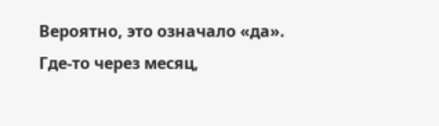Вероятно, это означало «да».
Где-то через месяц,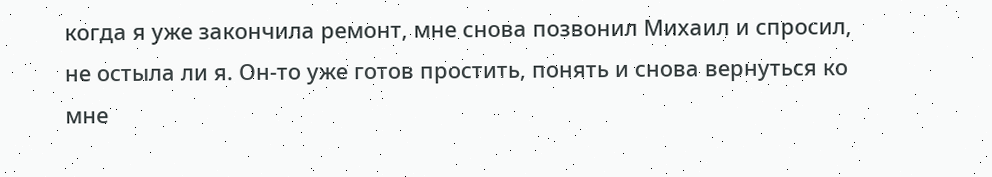когда я уже закончила ремонт, мне снова позвонил Михаил и спросил, не остыла ли я. Он-то уже готов простить, понять и снова вернуться ко мне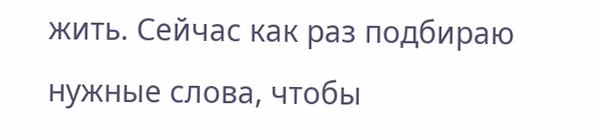жить. Сейчас как раз подбираю нужные слова, чтобы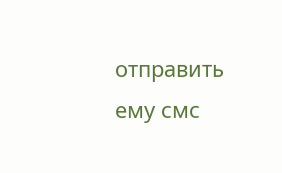отправить ему смс